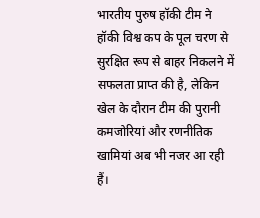भारतीय पुरुष हॉकी टीम ने हॉकी विश्व कप के पूल चरण से सुरक्षित रूप से बाहर निकलने में सफलता प्राप्त की है, लेकिन खेल के दौरान टीम की पुरानी कमजोरियां और रणनीतिक खामियां अब भी नजर आ रही हैं।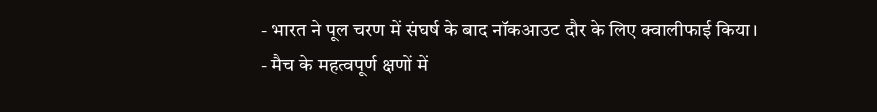- भारत ने पूल चरण में संघर्ष के बाद नॉकआउट दौर के लिए क्वालीफाई किया।
- मैच के महत्वपूर्ण क्षणों में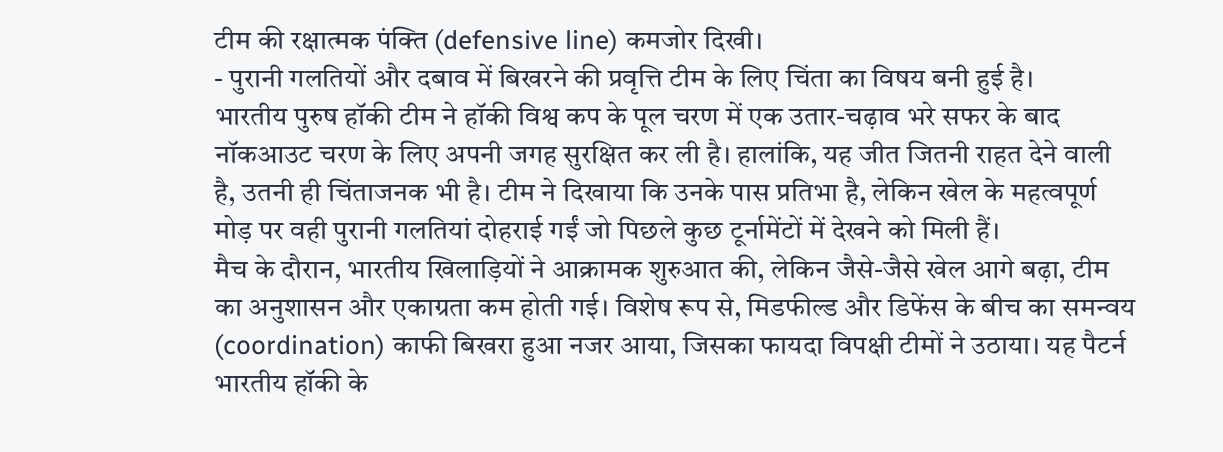टीम की रक्षात्मक पंक्ति (defensive line) कमजोर दिखी।
- पुरानी गलतियों और दबाव में बिखरने की प्रवृत्ति टीम के लिए चिंता का विषय बनी हुई है।
भारतीय पुरुष हॉकी टीम ने हॉकी विश्व कप के पूल चरण में एक उतार-चढ़ाव भरे सफर के बाद नॉकआउट चरण के लिए अपनी जगह सुरक्षित कर ली है। हालांकि, यह जीत जितनी राहत देने वाली है, उतनी ही चिंताजनक भी है। टीम ने दिखाया कि उनके पास प्रतिभा है, लेकिन खेल के महत्वपूर्ण मोड़ पर वही पुरानी गलतियां दोहराई गईं जो पिछले कुछ टूर्नामेंटों में देखने को मिली हैं।
मैच के दौरान, भारतीय खिलाड़ियों ने आक्रामक शुरुआत की, लेकिन जैसे-जैसे खेल आगे बढ़ा, टीम का अनुशासन और एकाग्रता कम होती गई। विशेष रूप से, मिडफील्ड और डिफेंस के बीच का समन्वय (coordination) काफी बिखरा हुआ नजर आया, जिसका फायदा विपक्षी टीमों ने उठाया। यह पैटर्न भारतीय हॉकी के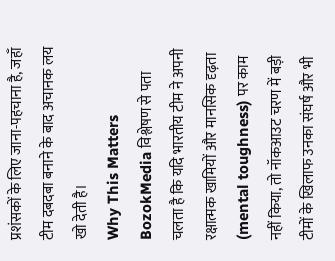प्रशंसकों के लिए जाना-पहचाना है, जहाँ टीम दबदबा बनाने के बाद अचानक लय खो देती है।
Why This Matters
BozokMedia विश्लेषण से पता चलता है कि यदि भारतीय टीम ने अपनी रक्षात्मक खामियों और मानसिक दृढ़ता (mental toughness) पर काम नहीं किया, तो नॉकआउट चरण में बड़ी टीमों के खिलाफ उनका संघर्ष और भी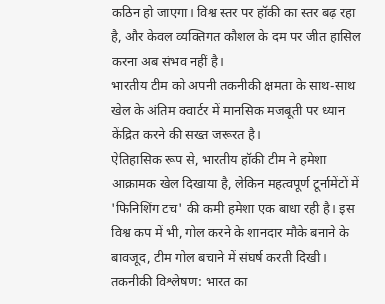कठिन हो जाएगा। विश्व स्तर पर हॉकी का स्तर बढ़ रहा है, और केवल व्यक्तिगत कौशल के दम पर जीत हासिल करना अब संभव नहीं है।
भारतीय टीम को अपनी तकनीकी क्षमता के साथ-साथ खेल के अंतिम क्वार्टर में मानसिक मजबूती पर ध्यान केंद्रित करने की सख्त जरूरत है।
ऐतिहासिक रूप से, भारतीय हॉकी टीम ने हमेशा आक्रामक खेल दिखाया है, लेकिन महत्वपूर्ण टूर्नामेंटों में 'फिनिशिंग टच' की कमी हमेशा एक बाधा रही है। इस विश्व कप में भी, गोल करने के शानदार मौके बनाने के बावजूद, टीम गोल बचाने में संघर्ष करती दिखी।
तकनीकी विश्लेषण: भारत का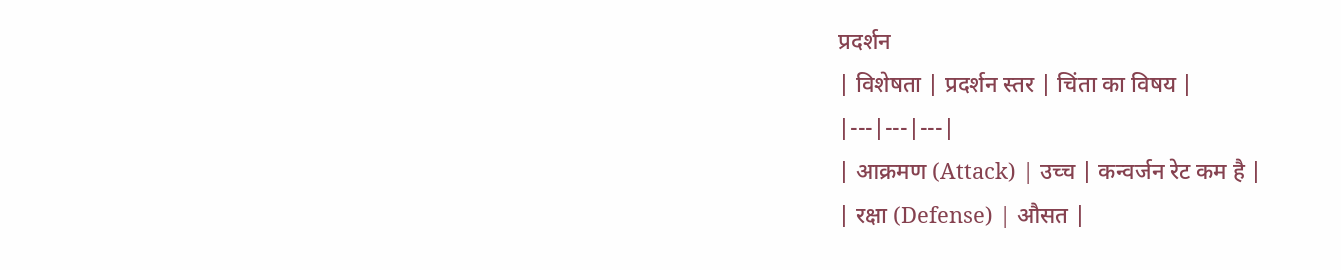प्रदर्शन
| विशेषता | प्रदर्शन स्तर | चिंता का विषय |
|---|---|---|
| आक्रमण (Attack) | उच्च | कन्वर्जन रेट कम है |
| रक्षा (Defense) | औसत |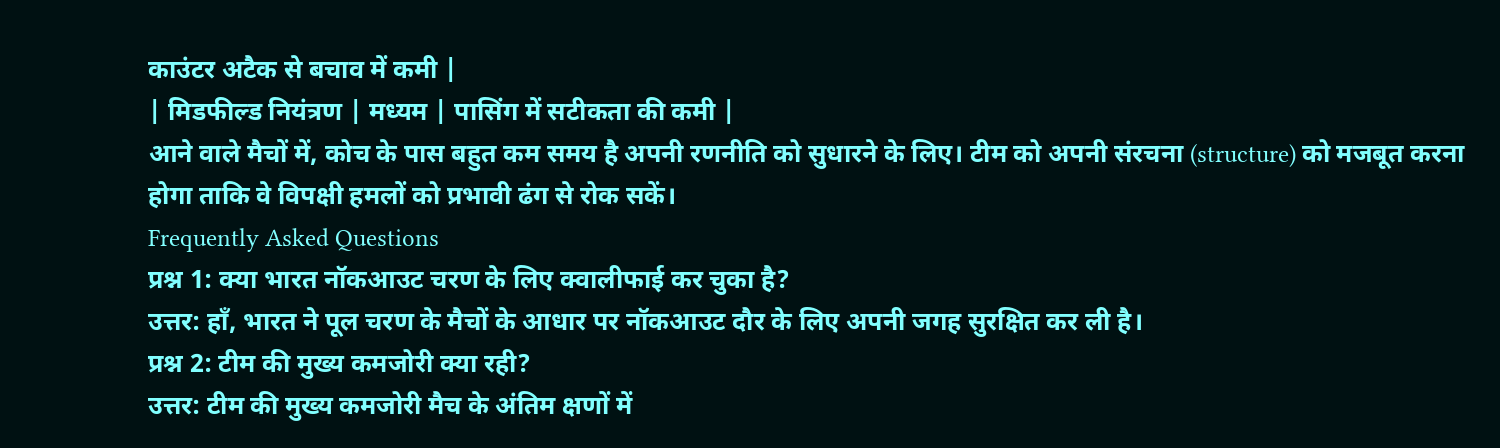काउंटर अटैक से बचाव में कमी |
| मिडफील्ड नियंत्रण | मध्यम | पासिंग में सटीकता की कमी |
आने वाले मैचों में, कोच के पास बहुत कम समय है अपनी रणनीति को सुधारने के लिए। टीम को अपनी संरचना (structure) को मजबूत करना होगा ताकि वे विपक्षी हमलों को प्रभावी ढंग से रोक सकें।
Frequently Asked Questions
प्रश्न 1: क्या भारत नॉकआउट चरण के लिए क्वालीफाई कर चुका है?
उत्तर: हाँ, भारत ने पूल चरण के मैचों के आधार पर नॉकआउट दौर के लिए अपनी जगह सुरक्षित कर ली है।
प्रश्न 2: टीम की मुख्य कमजोरी क्या रही?
उत्तर: टीम की मुख्य कमजोरी मैच के अंतिम क्षणों में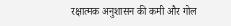रक्षात्मक अनुशासन की कमी और गोल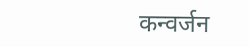कन्वर्जन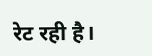रेट रही है।